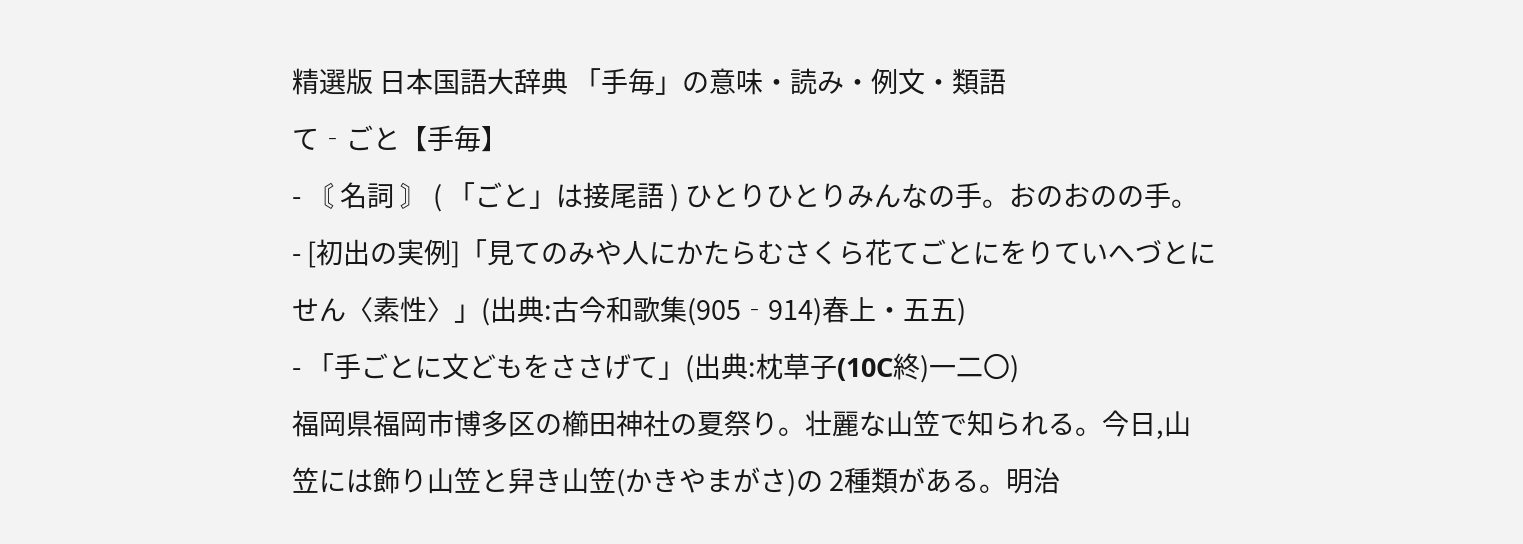精選版 日本国語大辞典 「手毎」の意味・読み・例文・類語
て‐ごと【手毎】
- 〘 名詞 〙 ( 「ごと」は接尾語 ) ひとりひとりみんなの手。おのおのの手。
- [初出の実例]「見てのみや人にかたらむさくら花てごとにをりていへづとにせん〈素性〉」(出典:古今和歌集(905‐914)春上・五五)
- 「手ごとに文どもをささげて」(出典:枕草子(10C終)一二〇)
福岡県福岡市博多区の櫛田神社の夏祭り。壮麗な山笠で知られる。今日,山笠には飾り山笠と舁き山笠(かきやまがさ)の 2種類がある。明治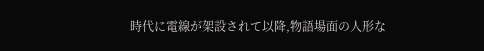時代に電線が架設されて以降,物語場面の人形な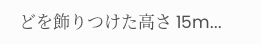どを飾りつけた高さ 15m...